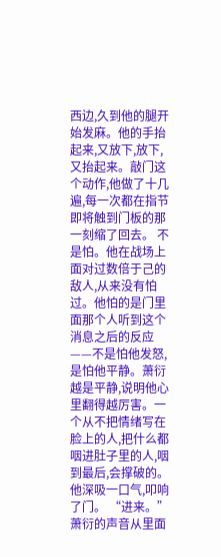西边,久到他的腿开始发麻。他的手抬起来,又放下,放下,又抬起来。敲门这个动作,他做了十几遍,每一次都在指节即将触到门板的那一刻缩了回去。 不是怕。他在战场上面对过数倍于己的敌人,从来没有怕过。他怕的是门里面那个人听到这个消息之后的反应——不是怕他发怒,是怕他平静。萧衍越是平静,说明他心里翻得越厉害。一个从不把情绪写在脸上的人,把什么都咽进肚子里的人,咽到最后,会撑破的。 他深吸一口气,叩响了门。 “进来。”萧衍的声音从里面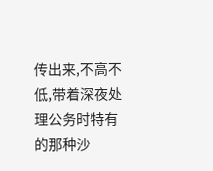传出来,不高不低,带着深夜处理公务时特有的那种沙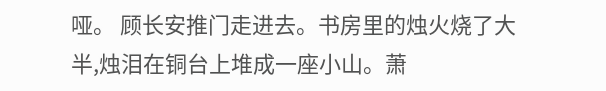哑。 顾长安推门走进去。书房里的烛火烧了大半,烛泪在铜台上堆成一座小山。萧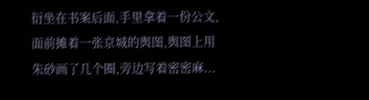衍坐在书案后面,手里拿着一份公文,面前摊着一张京城的舆图,舆图上用朱砂画了几个圈,旁边写着密密麻...